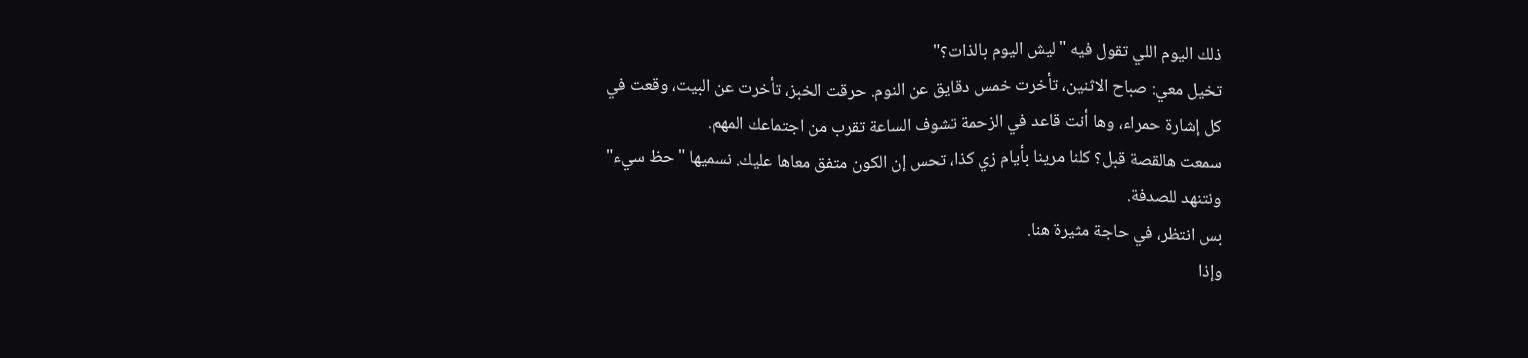ذلك اليوم اللي تقول فيه "ليش اليوم بالذات؟"
تخيل معي: صباح الاثنين، تأخرت خمس دقايق عن النوم. حرقت الخبز، تأخرت عن البيت، وقعت في كل إشارة حمراء، وها أنت قاعد في الزحمة تشوف الساعة تقرب من اجتماعك المهم.
سمعت هالقصة قبل؟ كلنا مرينا بأيام زي كذا، تحس إن الكون متفق معاها عليك. نسميها "حظ سيء" ونتنهد للصدفة.
بس انتظر، في حاجة مثيرة هنا.
وإذا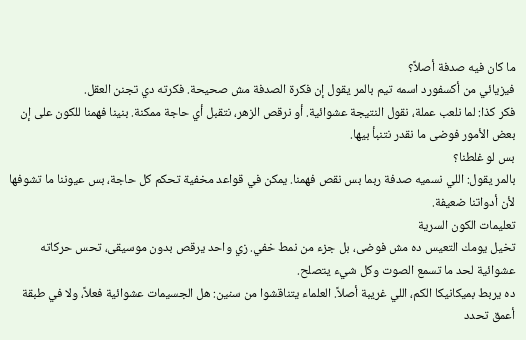ما كان فيه صدفة أصلاً؟
فيزيائي من أكسفورد اسمه تيم بالمر يقول إن فكرة الصدفة مش صحيحة. فكرته دي تجنن العقل.
فكر كذا: لما نلعب عملة، نقول النتيجة عشوائية. أو نرقص الزهر، نتقبل أي حاجة ممكنة. بنينا فهمنا للكون على إن بعض الأمور فوضى ما نقدر نتنبأ بيها.
بس لو غلطنا؟
بالمر يقول: اللي نسميه صدفة ربما بس نقص فهمنا. يمكن في قواعد مخفية تحكم كل حاجة، بس عيوننا ما تشوفها لأن أدواتنا ضعيفة.
تعليمات الكون السرية
تخيل يومك التعيس ده مش فوضى، بل جزء من نمط خفي. زي واحد يرقص بدون موسيقى، تحس حركاته عشوائية لحد ما تسمع الصوت وكل شيء يتصلح.
ده يربط بميكانيكا الكم، اللي غريبة أصلاً. العلماء يتناقشوا من سنين: هل الجسيمات عشوائية فعلاً، ولا في طبقة أعمق تحدد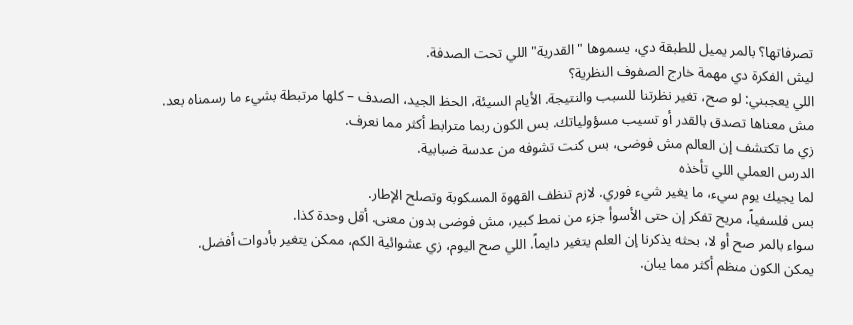تصرفاتها؟ بالمر يميل للطبقة دي، يسموها "القدرية" اللي تحت الصدفة.
ليش الفكرة دي مهمة خارج الصفوف النظرية؟
اللي يعجبني: لو صح، تغير نظرتنا للسبب والنتيجة. الأيام السيئة، الحظ الجيد، الصدف – كلها مرتبطة بشيء ما رسمناه بعد.
مش معناها تصدق بالقدر أو تسيب مسؤولياتك. بس الكون ربما مترابط أكثر مما نعرف.
زي ما تكتشف إن العالم مش فوضى، بس كنت تشوفه من عدسة ضبابية.
الدرس العملي اللي تأخذه
لما يجيك يوم سيء، ما يغير شيء فوري. لازم تنظف القهوة المسكوبة وتصلح الإطار.
بس فلسفياً، مريح تفكر إن حتى الأسوأ جزء من نمط كبير، مش فوضى بدون معنى. أقل وحدة كذا.
سواء بالمر صح أو لا، بحثه يذكرنا إن العلم يتغير دايماً. اللي صح اليوم، زي عشوائية الكم، ممكن يتغير بأدوات أفضل.
يمكن الكون منظم أكثر مما يبان.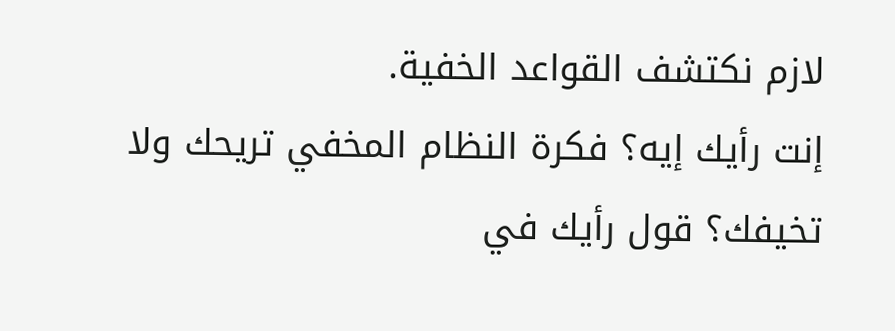لازم نكتشف القواعد الخفية.
إنت رأيك إيه؟ فكرة النظام المخفي تريحك ولا تخيفك؟ قول رأيك في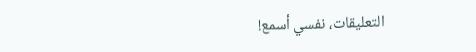التعليقات، نفسي أسمع!